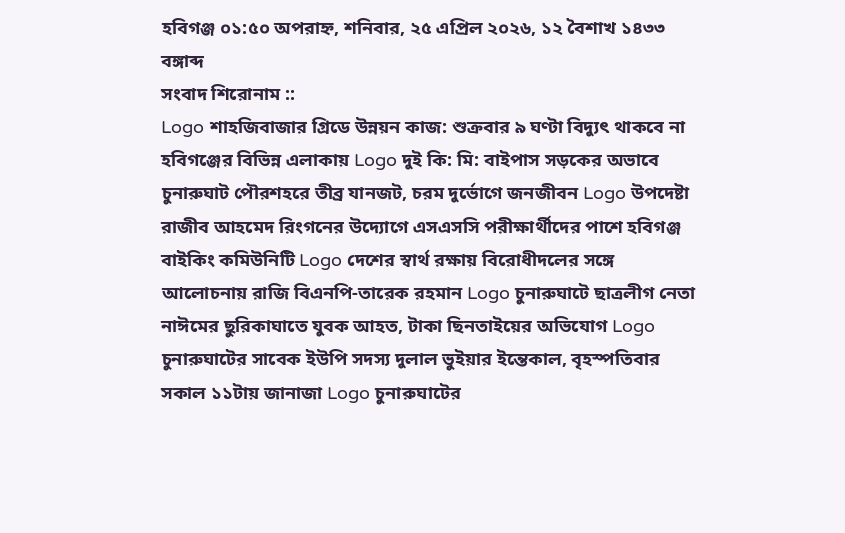হবিগঞ্জ ০১:৫০ অপরাহ্ন, শনিবার, ২৫ এপ্রিল ২০২৬, ১২ বৈশাখ ১৪৩৩ বঙ্গাব্দ
সংবাদ শিরোনাম ::
Logo শাহজিবাজার গ্রিডে উন্নয়ন কাজ: শুক্রবার ৯ ঘণ্টা বিদ্যুৎ থাকবে না হবিগঞ্জের বিভিন্ন এলাকায় Logo দুই কি: মি: বাইপাস সড়কের অভাবে চুনারুঘাট পৌরশহরে তীব্র যানজট, চরম দুর্ভোগে জনজীবন Logo উপদেষ্টা রাজীব আহমেদ রিংগনের উদ্যোগে এসএসসি পরীক্ষার্থীদের পাশে হবিগঞ্জ বাইকিং কমিউনিটি Logo দেশের স্বার্থ রক্ষায় বিরোধীদলের সঙ্গে আলোচনায় রাজি বিএনপি-তারেক রহমান Logo চুনারুঘাটে ছাত্রলীগ নেতা নাঈমের ছুরিকাঘাতে যুবক আহত, টাকা ছিনতাইয়ের অভিযোগ Logo চুনারুঘাটের সাবেক ইউপি সদস্য দুলাল ভুইয়ার ইন্তেকাল, বৃহস্পতিবার সকাল ১১টায় জানাজা Logo চুনারুঘাটের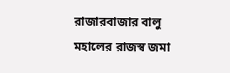রাজারবাজার বালু মহালের রাজস্ব জমা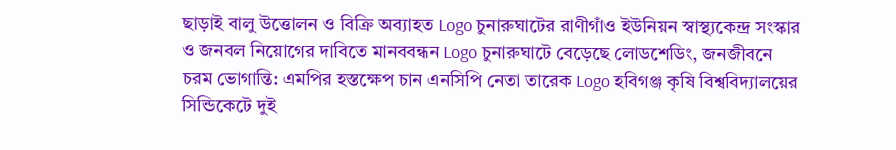ছাড়াই বালু উত্তোলন ও বিক্রি অব্যাহত Logo চুনারুঘাটের রাণীগাঁও ইউনিয়ন স্বাস্থ্যকেন্দ্র সংস্কার ও জনবল নিয়োগের দাবিতে মানববন্ধন Logo চুনারুঘাটে বেড়েছে লোডশেডিং, জনজীবনে চরম ভোগান্তি: এমপির হস্তক্ষেপ চান এনসিপি নেতা তারেক Logo হবিগঞ্জ কৃষি বিশ্ববিদ্যালয়ের সিন্ডিকেটে দুই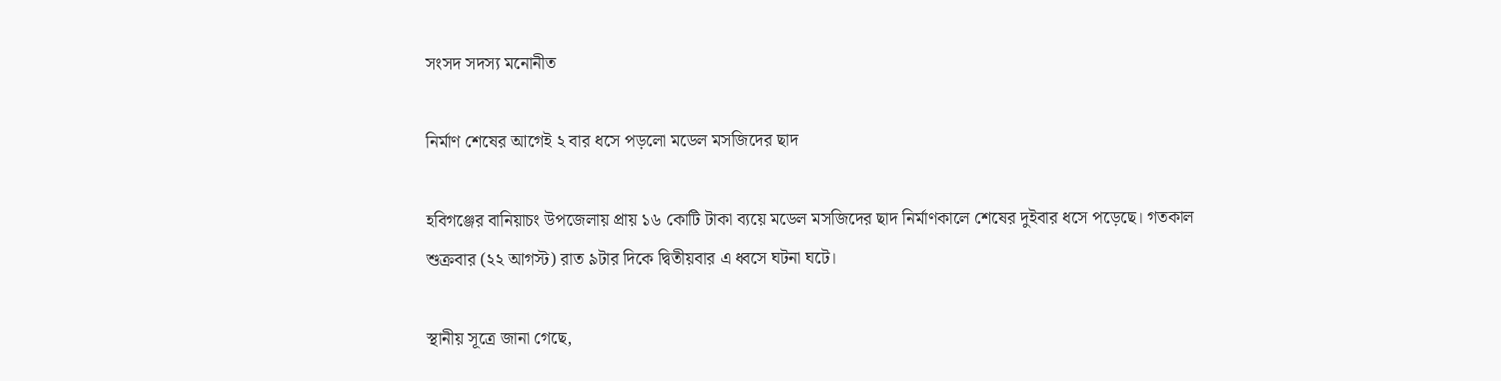সংসদ সদস্য মনোনীত

নির্মাণ শেষের আগেই ২ বার ধসে পড়লো মডেল মসজিদের ছাদ

হবিগঞ্জের বানিয়াচং উপজেলায় প্রায় ১৬ কোটি টাকা ব্যয়ে মডেল মসজিদের ছাদ নির্মাণকালে শেষের দুইবার ধসে পড়েছে। গতকাল শুক্রবার (২২ আগস্ট) রাত ৯টার দিকে দ্বিতীয়বার এ ধ্বসে ঘটনা ঘটে।

স্থানীয় সূত্রে জানা গেছে,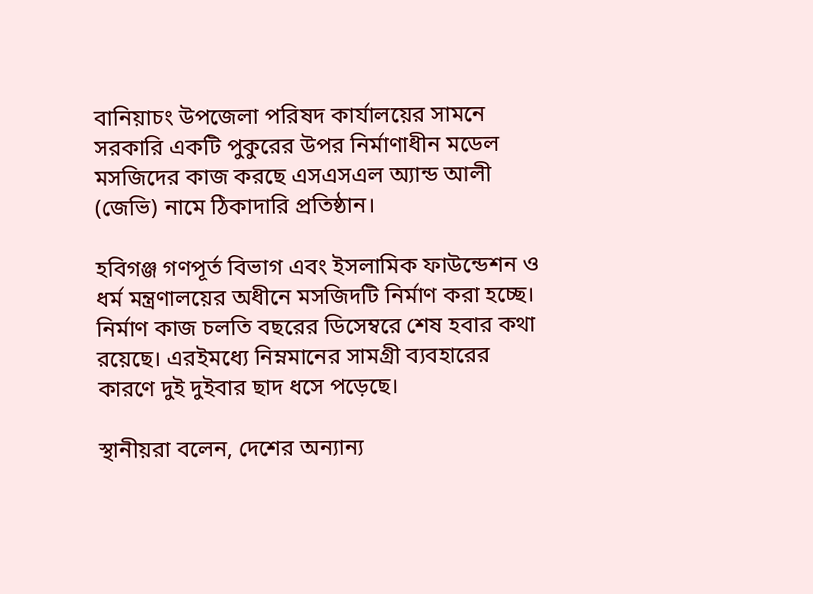বানিয়াচং উপজেলা পরিষদ কার্যালয়ের সামনে সরকারি একটি পুকুরের উপর নির্মাণাধীন মডেল মসজিদের কাজ করছে এসএসএল অ্যান্ড আলী (জেভি) নামে ঠিকাদারি প্রতিষ্ঠান।

হবিগঞ্জ গণপূর্ত বিভাগ এবং ইসলামিক ফাউন্ডেশন ও ধর্ম মন্ত্রণালয়ের অধীনে মসজিদটি নির্মাণ করা হচ্ছে। নির্মাণ কাজ চলতি বছরের ডিসেম্বরে শেষ হবার কথা রয়েছে। এরইমধ্যে নিম্নমানের সামগ্রী ব্যবহারের কারণে দুই দুইবার ছাদ ধসে পড়েছে।

স্থানীয়রা বলেন, দেশের অন্যান্য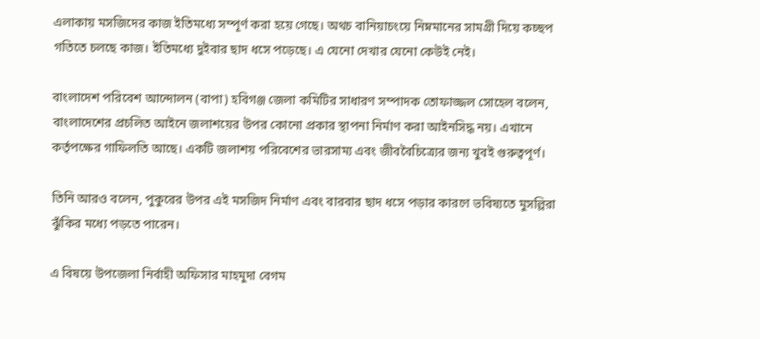এলাকায় মসজিদের কাজ ইতিমধ্যে সম্পূর্ণ করা হয়ে গেছে। অথচ বানিয়াচংয়ে নিম্নমানের সামগ্রী দিয়ে কচ্ছপ গতিতে চলছে কাজ। ইতিমধ্যে দুইবার ছাদ ধসে পড়েছে। এ যেনো দেখার যেনো কেউই নেই।

বাংলাদেশ পরিবেশ আন্দোলন (বাপা) হবিগঞ্জ জেলা কমিটির সাধারণ সম্পাদক তোফাজ্জল সোহেল বলেন, বাংলাদেশের প্রচলিত আইনে জলাশয়ের উপর কোনো প্রকার স্থাপনা নির্মাণ করা আইনসিদ্ধ নয়। এখানে কর্তৃপক্ষের গাফিলতি আছে। একটি জলাশয় পরিবেশের ভারসাম্য এবং জীববৈচিত্র্যের জন্য খুবই গুরুত্বপূর্ণ।

তিনি আরও বলেন, পুকুরের উপর এই মসজিদ নির্মাণ এবং বারবার ছাদ ধসে পড়ার কারণে ভবিষ্যতে মুসল্লিরা ঝুঁকির মধ্যে পড়তে পারেন।

এ বিষয়ে উপজেলা নির্বাহী অফিসার মাহমুদা বেগম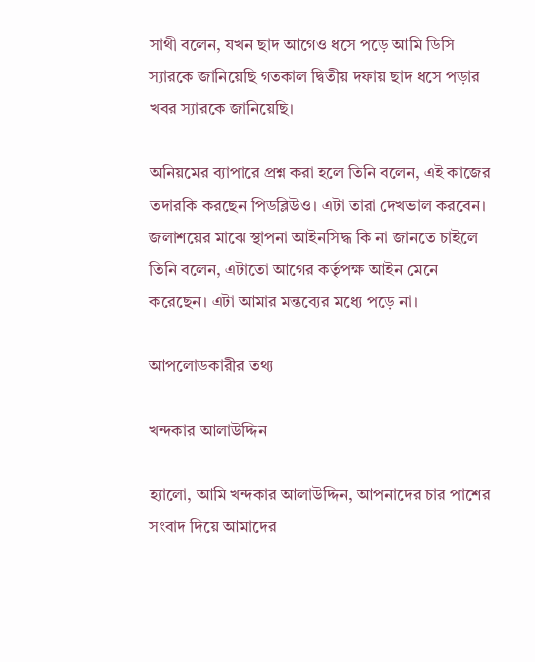সাথী বলেন, যখন ছাদ আগেও ধসে পড়ে আমি ডিসি স্যারকে জানিয়েছি গতকাল দ্বিতীয় দফায় ছাদ ধসে পড়ার খবর স্যারকে জানিয়েছি।

অনিয়মের ব্যাপারে প্রশ্ন করা হলে তিনি বলেন, এই কাজের তদারকি করছেন পিডব্লিউও। এটা তারা দেখভাল করবেন। জলাশয়ের মাঝে স্থাপনা আইনসিদ্ধ কি না জানতে চাইলে তিনি বলেন, এটাতো আগের কর্তৃপক্ষ আইন মেনে করেছেন। এটা আমার মন্তব্যের মধ্যে পড়ে না।

আপলোডকারীর তথ্য

খন্দকার আলাউদ্দিন

হ্যালো, আমি খন্দকার আলাউদ্দিন, আপনাদের চার পাশের সংবাদ দিয়ে আমাদের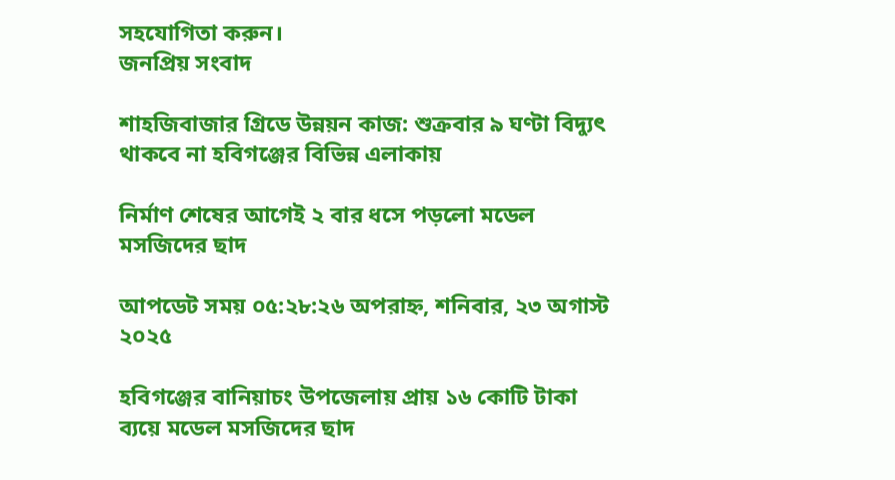সহযোগিতা করুন।
জনপ্রিয় সংবাদ

শাহজিবাজার গ্রিডে উন্নয়ন কাজ: শুক্রবার ৯ ঘণ্টা বিদ্যুৎ থাকবে না হবিগঞ্জের বিভিন্ন এলাকায়

নির্মাণ শেষের আগেই ২ বার ধসে পড়লো মডেল মসজিদের ছাদ

আপডেট সময় ০৫:২৮:২৬ অপরাহ্ন, শনিবার, ২৩ অগাস্ট ২০২৫

হবিগঞ্জের বানিয়াচং উপজেলায় প্রায় ১৬ কোটি টাকা ব্যয়ে মডেল মসজিদের ছাদ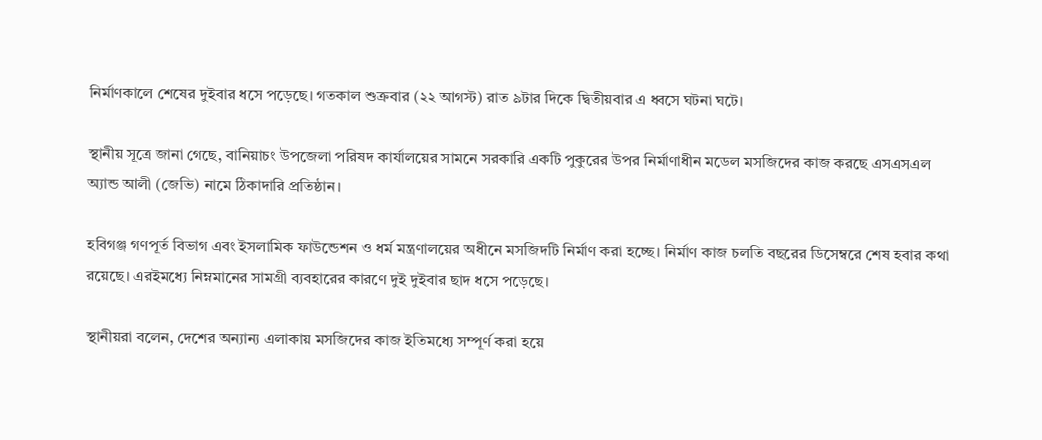নির্মাণকালে শেষের দুইবার ধসে পড়েছে। গতকাল শুক্রবার (২২ আগস্ট) রাত ৯টার দিকে দ্বিতীয়বার এ ধ্বসে ঘটনা ঘটে।

স্থানীয় সূত্রে জানা গেছে, বানিয়াচং উপজেলা পরিষদ কার্যালয়ের সামনে সরকারি একটি পুকুরের উপর নির্মাণাধীন মডেল মসজিদের কাজ করছে এসএসএল অ্যান্ড আলী (জেভি) নামে ঠিকাদারি প্রতিষ্ঠান।

হবিগঞ্জ গণপূর্ত বিভাগ এবং ইসলামিক ফাউন্ডেশন ও ধর্ম মন্ত্রণালয়ের অধীনে মসজিদটি নির্মাণ করা হচ্ছে। নির্মাণ কাজ চলতি বছরের ডিসেম্বরে শেষ হবার কথা রয়েছে। এরইমধ্যে নিম্নমানের সামগ্রী ব্যবহারের কারণে দুই দুইবার ছাদ ধসে পড়েছে।

স্থানীয়রা বলেন, দেশের অন্যান্য এলাকায় মসজিদের কাজ ইতিমধ্যে সম্পূর্ণ করা হয়ে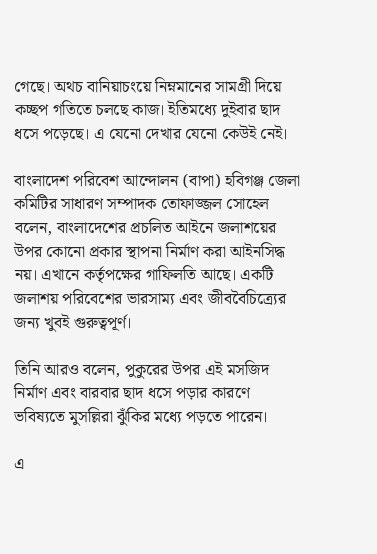গেছে। অথচ বানিয়াচংয়ে নিম্নমানের সামগ্রী দিয়ে কচ্ছপ গতিতে চলছে কাজ। ইতিমধ্যে দুইবার ছাদ ধসে পড়েছে। এ যেনো দেখার যেনো কেউই নেই।

বাংলাদেশ পরিবেশ আন্দোলন (বাপা) হবিগঞ্জ জেলা কমিটির সাধারণ সম্পাদক তোফাজ্জল সোহেল বলেন, বাংলাদেশের প্রচলিত আইনে জলাশয়ের উপর কোনো প্রকার স্থাপনা নির্মাণ করা আইনসিদ্ধ নয়। এখানে কর্তৃপক্ষের গাফিলতি আছে। একটি জলাশয় পরিবেশের ভারসাম্য এবং জীববৈচিত্র্যের জন্য খুবই গুরুত্বপূর্ণ।

তিনি আরও বলেন, পুকুরের উপর এই মসজিদ নির্মাণ এবং বারবার ছাদ ধসে পড়ার কারণে ভবিষ্যতে মুসল্লিরা ঝুঁকির মধ্যে পড়তে পারেন।

এ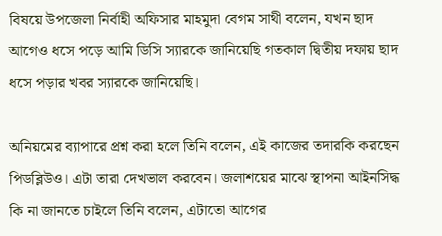বিষয়ে উপজেলা নির্বাহী অফিসার মাহমুদা বেগম সাথী বলেন, যখন ছাদ আগেও ধসে পড়ে আমি ডিসি স্যারকে জানিয়েছি গতকাল দ্বিতীয় দফায় ছাদ ধসে পড়ার খবর স্যারকে জানিয়েছি।

অনিয়মের ব্যাপারে প্রশ্ন করা হলে তিনি বলেন, এই কাজের তদারকি করছেন পিডব্লিউও। এটা তারা দেখভাল করবেন। জলাশয়ের মাঝে স্থাপনা আইনসিদ্ধ কি না জানতে চাইলে তিনি বলেন, এটাতো আগের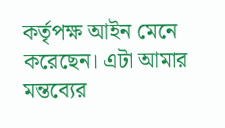কর্তৃপক্ষ আইন মেনে করেছেন। এটা আমার মন্তব্যের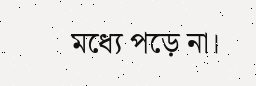মধ্যে পড়ে না।